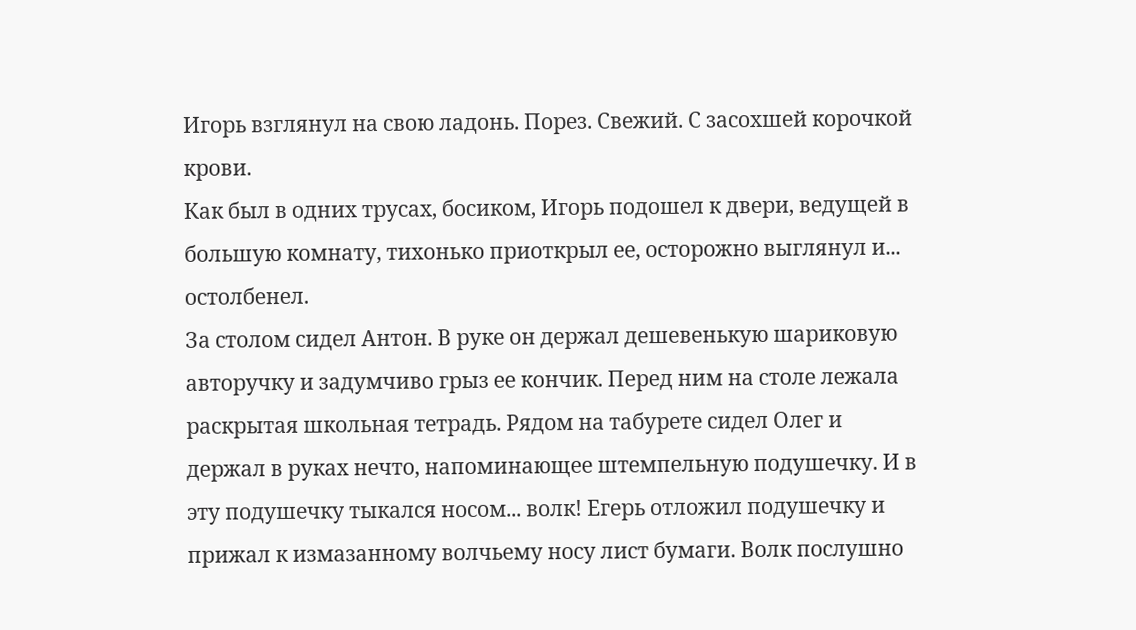Игорь взглянул на свою ладонь. Порез. Свежий. С засохшей корочкой крови.
Как был в одних трусах, босиком, Игорь подошел к двери, ведущей в большую комнату, тихонько приоткрыл ее, осторожно выглянул и... остолбенел.
За столом сидел Антон. В руке он держал дешевенькую шариковую авторучку и задумчиво грыз ее кончик. Перед ним на столе лежала раскрытая школьная тетрадь. Рядом на табурете сидел Олег и держал в руках нечто, напоминающее штемпельную подушечку. И в эту подушечку тыкался носом... волк! Егерь отложил подушечку и прижал к измазанному волчьему носу лист бумаги. Волк послушно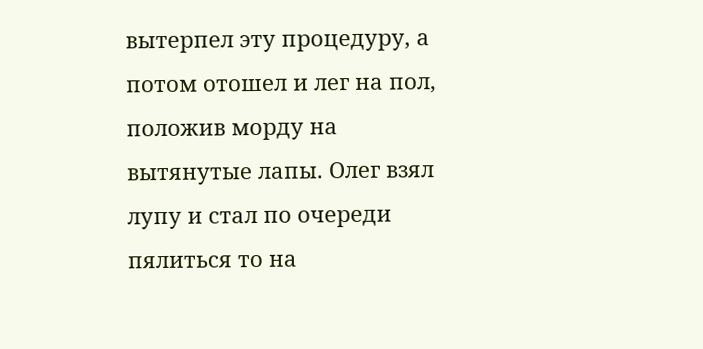вытерпел эту процедуру, а потом отошел и лег на пол, положив морду на вытянутые лапы. Олег взял лупу и стал по очереди пялиться то на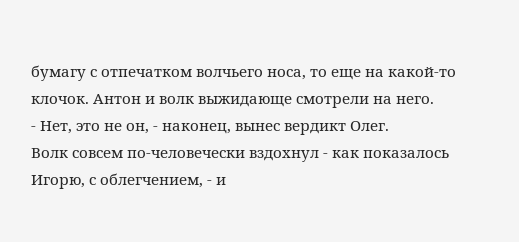бумагу с отпечатком волчьего носа, то еще на какой-то клочок. Антон и волк выжидающе смотрели на него.
- Нет, это не он, - наконец, вынес вердикт Олег.
Волк совсем по-человечески вздохнул - как показалось Игорю, с облегчением, - и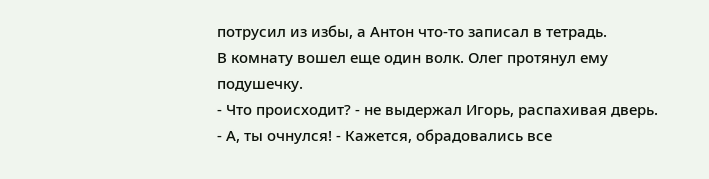потрусил из избы, а Антон что-то записал в тетрадь.
В комнату вошел еще один волк. Олег протянул ему подушечку.
- Что происходит? - не выдержал Игорь, распахивая дверь.
- А, ты очнулся! - Кажется, обрадовались все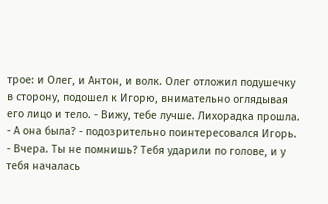трое: и Олег, и Антон, и волк. Олег отложил подушечку в сторону, подошел к Игорю, внимательно оглядывая его лицо и тело. - Вижу, тебе лучше. Лихорадка прошла.
- А она была? - подозрительно поинтересовался Игорь.
- Вчера. Ты не помнишь? Тебя ударили по голове, и у тебя началась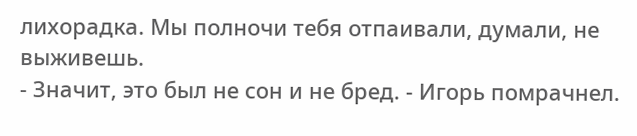лихорадка. Мы полночи тебя отпаивали, думали, не выживешь.
- Значит, это был не сон и не бред. - Игорь помрачнел.